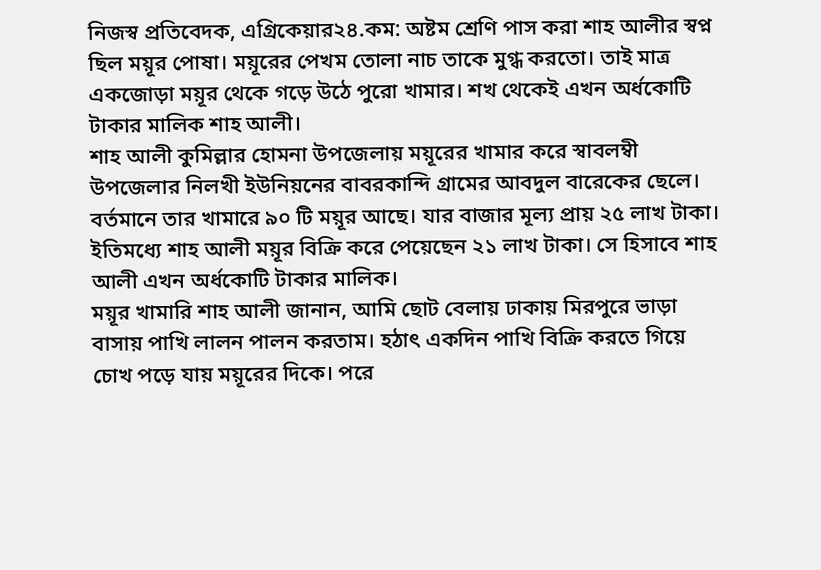নিজস্ব প্রতিবেদক, এগ্রিকেয়ার২৪.কম: অষ্টম শ্রেণি পাস করা শাহ আলীর স্বপ্ন ছিল ময়ূর পোষা। ময়ূরের পেখম তোলা নাচ তাকে মুগ্ধ করতো। তাই মাত্র একজোড়া ময়ূর থেকে গড়ে উঠে পুরো খামার। শখ থেকেই এখন অর্ধকোটি টাকার মালিক শাহ আলী।
শাহ আলী কুমিল্লার হোমনা উপজেলায় ময়ূরের খামার করে স্বাবলম্বী উপজেলার নিলখী ইউনিয়নের বাবরকান্দি গ্রামের আবদুল বারেকের ছেলে। বর্তমানে তার খামারে ৯০ টি ময়ূর আছে। যার বাজার মূল্য প্রায় ২৫ লাখ টাকা। ইতিমধ্যে শাহ আলী ময়ূর বিক্রি করে পেয়েছেন ২১ লাখ টাকা। সে হিসাবে শাহ আলী এখন অর্ধকোটি টাকার মালিক।
ময়ূর খামারি শাহ আলী জানান, আমি ছোট বেলায় ঢাকায় মিরপুরে ভাড়া বাসায় পাখি লালন পালন করতাম। হঠাৎ একদিন পাখি বিক্রি করতে গিয়ে চোখ পড়ে যায় ময়ূরের দিকে। পরে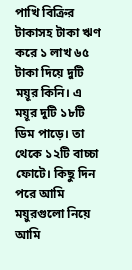পাখি বিক্রির টাকাসহ টাকা ঋণ করে ১ লাখ ৬৫ টাকা দিয়ে দুটি ময়ূর কিনি। এ ময়ূর দুটি ১৮টি ডিম পাড়ে। তা থেকে ১২টি বাচ্চা ফোটে। কিছু দিন পরে আমি ময়ুরগুলো নিয়ে আমি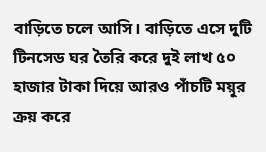বাড়িতে চলে আসি। বাড়িতে এসে দুটি টিনসেড ঘর তৈরি করে দুই লাখ ৫০ হাজার টাকা দিয়ে আরও পাঁচটি ময়ূর ক্রয় করে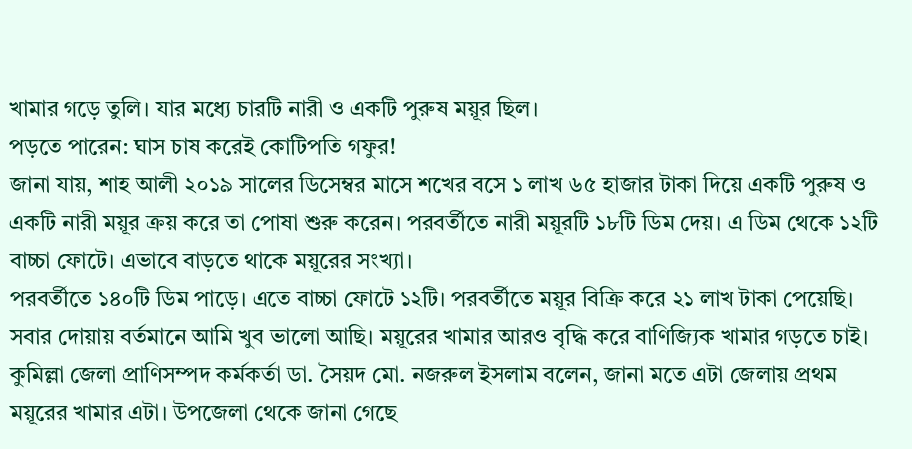খামার গড়ে তুলি। যার মধ্যে চারটি নারী ও একটি পুরুষ ময়ূর ছিল।
পড়তে পারেন: ঘাস চাষ করেই কোটিপতি গফুর!
জানা যায়, শাহ আলী ২০১৯ সালের ডিসেম্বর মাসে শখের বসে ১ লাখ ৬৫ হাজার টাকা দিয়ে একটি পুরুষ ও একটি নারী ময়ূর ক্রয় করে তা পোষা শুরু করেন। পরবর্তীতে নারী ময়ূরটি ১৮টি ডিম দেয়। এ ডিম থেকে ১২টি বাচ্চা ফোটে। এভাবে বাড়তে থাকে ময়ূরের সংখ্যা।
পরবর্তীতে ১৪০টি ডিম পাড়ে। এতে বাচ্চা ফোটে ১২টি। পরবর্তীতে ময়ূর বিক্রি করে ২১ লাখ টাকা পেয়েছি। সবার দোয়ায় বর্তমানে আমি খুব ভালো আছি। ময়ূরের খামার আরও বৃদ্ধি করে বাণিজ্যিক খামার গড়তে চাই।
কুমিল্লা জেলা প্রাণিসম্পদ কর্মকর্তা ডা. সৈয়দ মো. নজরুল ইসলাম বলেন, জানা মতে এটা জেলায় প্রথম ময়ূরের খামার এটা। উপজেলা থেকে জানা গেছে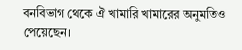বনবিভাগ থেকে ঐ খামারি খামারের অনুমতিও পেয়েছেন।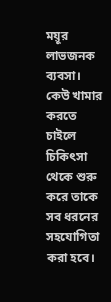ময়ূর লাভজনক ব্যবসা। কেউ খামার করতে চাইলে চিকিৎসা থেকে শুরু করে তাকে সব ধরনের সহযোগিতা করা হবে।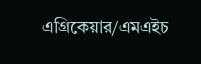এগ্রিকেয়ার/এমএইচ